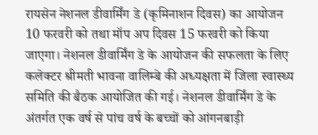रायसेन नेशनल डीवार्मिंग डे (कृमिनाशन दिवस) का आयोजन 10 फरवरी को तथा मॉप अप दिवस 15 फरवरी को किया जाएगा। नेशनल डीवार्मिंग डे के आयोजन की सफलता के लिए कलेक्टर श्रीमती भावना वालिम्बे की अध्यक्षता में जिला स्वास्थ्य समिति की बैठक आयोजित की गई। नेशनल डीवार्मिंग डे के अंतर्गत एक वर्ष से पांच वर्ष के बच्चों को आंगनबाड़ी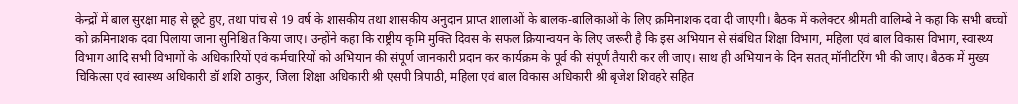केन्द्रों में बाल सुरक्षा माह से छूटे हुए, तथा पांच से 19 वर्ष के शासकीय तथा शासकीय अनुदान प्राप्त शालाओं के बालक-बालिकाओं के लिए क्रमिनाशक दवा दी जाएगी। बैठक में कलेक्टर श्रीमती वालिम्बे ने कहा कि सभी बच्चों को क्रमिनाशक दवा पिलाया जाना सुनिश्चित किया जाए। उन्होंने कहा कि राष्ट्रीय कृमि मुक्ति दिवस के सफल क्रियान्वयन के लिए जरूरी है कि इस अभियान से संबंधित शिक्षा विभाग, महिला एवं बाल विकास विभाग, स्वास्थ्य विभाग आदि सभी विभागों के अधिकारियों एवं कर्मचारियों को अभियान की संपूर्ण जानकारी प्रदान कर कार्यक्रम के पूर्व की संपूर्ण तैयारी कर ली जाए। साथ ही अभियान के दिन सतत् मॉनीटरिंग भी की जाए। बैठक में मुख्य चिकित्सा एवं स्वास्थ्य अधिकारी डॉ शशि ठाकुर, जिला शिक्षा अधिकारी श्री एसपी त्रिपाठी, महिला एवं बाल विकास अधिकारी श्री बृजेश शिवहरे सहित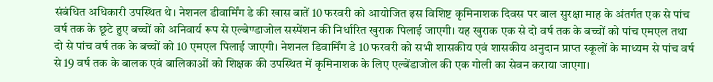संबंधित अधिकारी उपस्थित थे। नेशनल डीवार्मिंग डे की खास बातें 10 फरवरी को आयोजित इस विशिष्ट कृमिनाशक दिवस पर बाल सुरक्षा माह के अंतर्गत एक से पांच वर्ष तक के छूटे हुए बच्चों को अनिवार्य रूप से एल्बेण्डाजोल सस्पेंशन की निर्धारित खुराक पिलाई जाएगी। यह खुराक एक से दो वर्ष तक के बच्चों को पांच एमएल तथा दो से पांच वर्ष तक के बच्चों को 10 एमएल पिलाई जाएगी। नेशनल डिवार्मिंग डे 10 फरवरी को सभी शासकीय एवं शासकीय अनुदान प्राप्त स्कूलों के माध्यम से पांच वर्ष से 19 वर्ष तक के बालक एवं बालिकाओं को शिक्षक की उपस्थित में कृमिनाशक के लिए एल्बेंडाजोल की एक गोली का सेवन कराया जाएगा।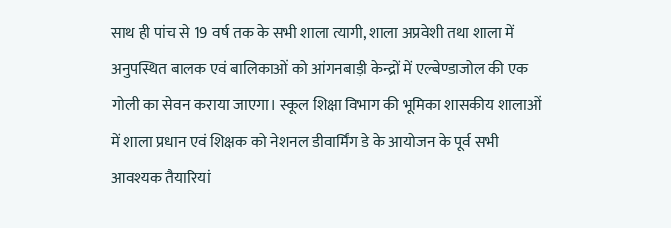साथ ही पांच से 19 वर्ष तक के सभी शाला त्यागी, शाला अप्रवेशी तथा शाला में अनुपस्थित बालक एवं बालिकाओं को आंगनबाड़ी केन्द्रों में एल्बेण्डाजोल की एक गोली का सेवन कराया जाएगा। स्कूल शिक्षा विभाग की भूमिका शासकीय शालाओं में शाला प्रधान एवं शिक्षक को नेशनल डीवार्मिंग डे के आयोजन के पूर्व सभी आवश्यक तैयारियां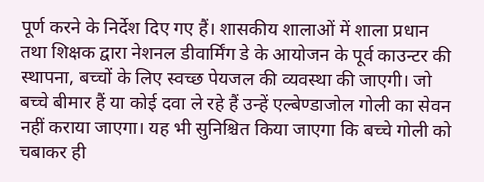पूर्ण करने के निर्देश दिए गए हैं। शासकीय शालाओं में शाला प्रधान तथा शिक्षक द्वारा नेशनल डीवार्मिंग डे के आयोजन के पूर्व काउन्टर की स्थापना, बच्चों के लिए स्वच्छ पेयजल की व्यवस्था की जाएगी। जो बच्चे बीमार हैं या कोई दवा ले रहे हैं उन्हें एल्बेण्डाजोल गोली का सेवन नहीं कराया जाएगा। यह भी सुनिश्चित किया जाएगा कि बच्चे गोली को चबाकर ही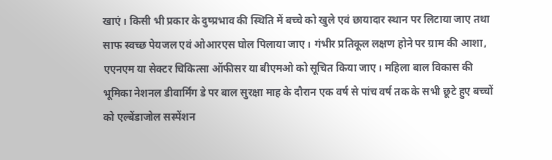खाएं। किसी भी प्रकार के दुष्प्रभाव की स्थिति में बच्चे को खुले एवं छायादार स्थान पर लिटाया जाए तथा साफ स्वच्छ पेयजल एवं ओआरएस घोल पिलाया जाए। गंभीर प्रतिकूल लक्षण होने पर ग्राम की आशा, एएनएम या सेक्टर चिकित्सा ऑफीसर या बीएमओ को सूचित किया जाए। महिला बाल विकास की भूमिका नेशनल डीवार्मिंग डे पर बाल सुरक्षा माह के दौरान एक वर्ष से पांच वर्ष तक के सभी छूटे हुए बच्चों को एल्बेंडाजोल सस्पेंशन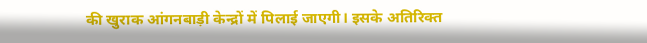की खुराक आंगनबाड़ी केन्द्रों में पिलाई जाएगी। इसके अतिरिक्त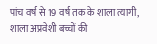पांच वर्ष से 19 वर्ष तक के शाला त्यागी, शाला अप्रवेशी बच्चों की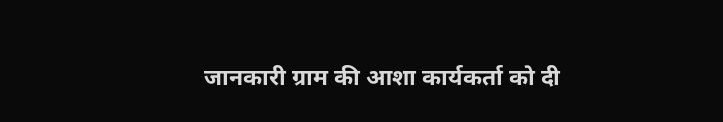जानकारी ग्राम की आशा कार्यकर्ता को दी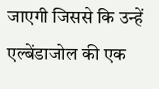जाएगी जिससे कि उन्हें एल्बेंडाजोल की एक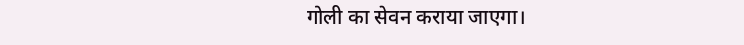गोली का सेवन कराया जाएगा।